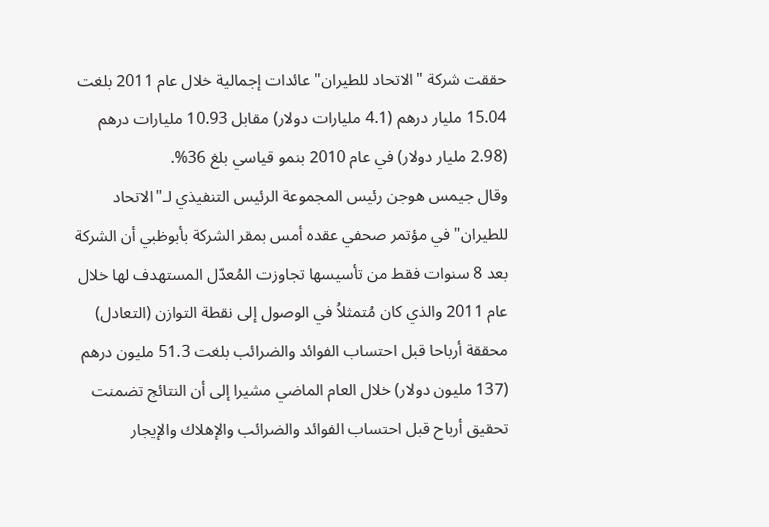حققت شركة "الاتحاد للطيران" عائدات إجمالية خلال عام 2011 بلغت 15.04 مليار درهم (4.1 مليارات دولار) مقابل 10.93 مليارات درهم (2.98 مليار دولار) في عام 2010 بنمو قياسي بلغ 36%.
وقال جيمس هوجن رئيس المجموعة الرئيس التنفيذي لـ"الاتحاد للطيران" في مؤتمر صحفي عقده أمس بمقر الشركة بأبوظبي أن الشركة بعد 8 سنوات فقط من تأسيسها تجاوزت المُعدّل المستهدف لها خلال عام 2011 والذي كان مُتمثلاُ في الوصول إلى نقطة التوازن (التعادل) محققة أرباحا قبل احتساب الفوائد والضرائب بلغت 51.3 مليون درهم (137 مليون دولار) خلال العام الماضي مشيرا إلى أن النتائج تضمنت تحقيق أرباح قبل احتساب الفوائد والضرائب والإهلاك والإيجار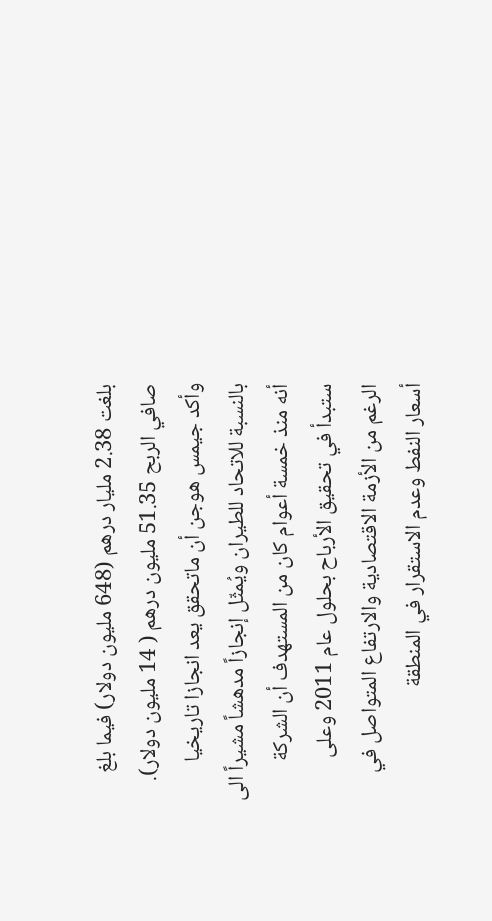بلغت 2.38 مليار درهم (648 مليون دولار) فيما بلغ صافي الربح 51.35 مليون درهم ( 14 مليون دولار).
وأكد جيمس هوجن أن ماتحقق يعد انجازا تاريخيا بالنسبة للاتحاد للطيران ويُمثّل إنجازاً مدهشاً مشيراً الى أنه منذ خمسة أعوام كان من المستهدف أن الشركة ستبدأ في تحقيق الأرباح بحلول عام 2011 وعلى الرغم من الأزمة الاقتصادية والارتفاع المتواصل في أسعار النفط وعدم الاستقرار في المنطقة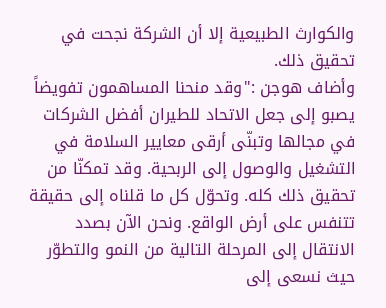والكوارث الطبيعية إلا أن الشركة نجحت في تحقيق ذلك.
وأضاف هوجن :"وقد منحنا المساهمون تفويضاً يصبو إلى جعل الاتحاد للطيران أفضل الشركات في مجالها وتبنّى أرقى معايير السلامة في التشغيل والوصول إلى الربحية. وقد تمكنّا من تحقيق ذلك كله. وتحوّل كل ما قلناه إلى حقيقة تتنفس على أرض الواقع. ونحن الآن بصدد الانتقال إلى المرحلة التالية من النمو والتطوّر حيث نسعى إلى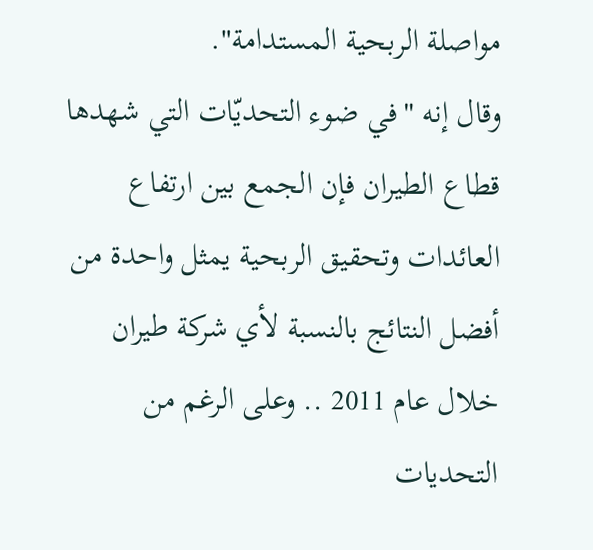مواصلة الربحية المستدامة".
وقال إنه "في ضوء التحديّات التي شهدها قطاع الطيران فإن الجمع بين ارتفاع العائدات وتحقيق الربحية يمثل واحدة من أفضل النتائج بالنسبة لأي شركة طيران خلال عام 2011 .. وعلى الرغم من التحديات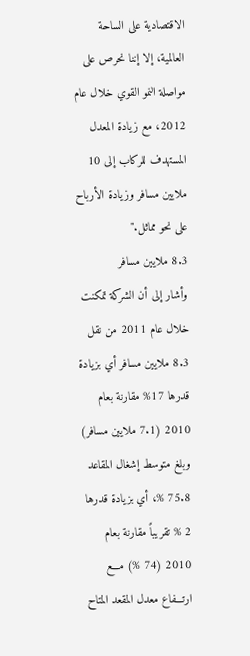الاقتصادية على الساحة العالمية، إلا إننا نحرص على مواصلة النمو القوي خلال عام 2012، مع زيادة المعدل المستهدف للركاب إلى 10 ملايين مسافر وزيادة الأرباح على نحو مماثل."
8.3 ملايين مسافر
وأشار إلى أن الشركة تمكنت خلال عام 2011 من نقل 8.3 ملايين مسافر أي بزيادة قدرها 17% مقارنة بعام 2010 (7.1 ملايين مسافر) وبلغ متوسط إشغال المقاعد 75.8 %، أي بزيادة قدرها 2 % تقريباً مقارنة بعام 2010 (74 %) مـــع ارتـــفاع معدل المقعد المتاح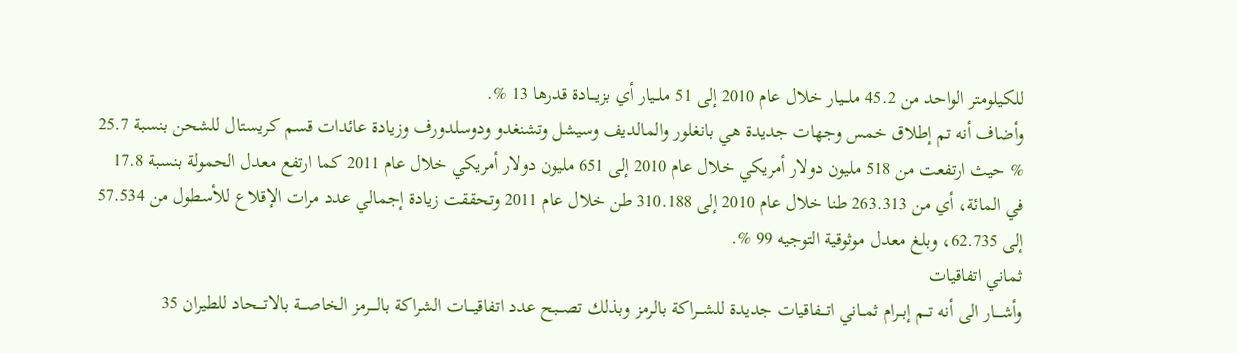للكيلومتر الواحد من 45.2 ملـــيار خلال عام 2010 إلى 51 ملــيار أي بزيـــادة قدرها 13 %.
وأضاف أنه تم إطلاق خمس وجهات جديدة هي بانغلور والمالديف وسيشل وتشنغدو ودوسلدورف وزيادة عائدات قسم كريستال للشحن بنسبة 25.7 % حيث ارتفعت من 518 مليون دولار أمريكي خلال عام 2010 إلى 651 مليون دولار أمريكي خلال عام 2011 كما ارتفع معدل الحمولة بنسبة 17.8 في المائة، أي من 263.313 طنا خلال عام 2010 إلى 310.188 طن خلال عام 2011 وتحققت زيادة إجمالي عدد مرات الإقلاع للأسطول من 57.534 إلى 62.735، وبلغ معدل موثوقية التوجيه 99 %.
ثماني اتفاقيات
وأشــــار الى أنه تــم إبــرام ثمــاني اتـــفاقيات جديدة للشـــراكة بالرمز وبذلك تصـــبح عدد اتفاقيـــات الشراكة بالــــرمز الخاصـــة بالاتــــحاد للطيران 35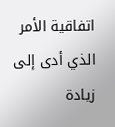اتفاقية الأمر الذي أدى إلى زيادة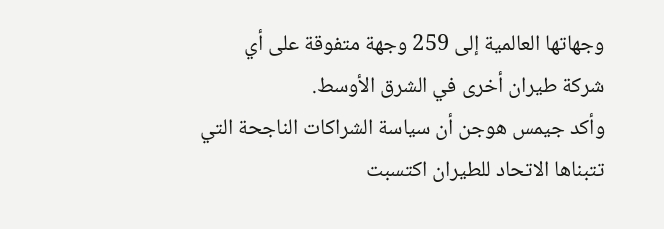وجهاتها العالمية إلى 259 وجهة متفوقة على أي شركة طيران أخرى في الشرق الأوسط.
وأكد جيمس هوجن أن سياسة الشراكات الناجحة التي تتبناها الاتحاد للطيران اكتسبت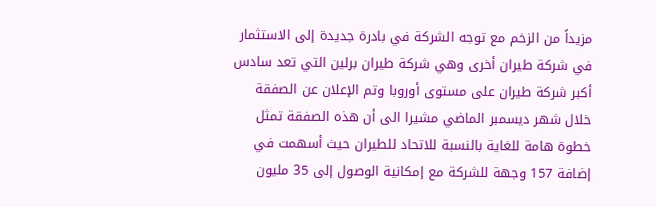مزيداً من الزخم مع توجه الشركة في بادرة جديدة إلى الاستثمار في شركة طيران أخرى وهي شركة طيران برلين التي تعد سادس أكبر شركة طيران على مستوى أوروبا وتم الإعلان عن الصفقة خلال شهر ديسمبر الماضي مشيرا الى أن هذه الصفقة تمثل خطوة هامة للغاية بالنسبة للاتحاد للطيران حيث أسهمت في إضافة 157 وجهة للشركة مع إمكانية الوصول إلى 35 مليون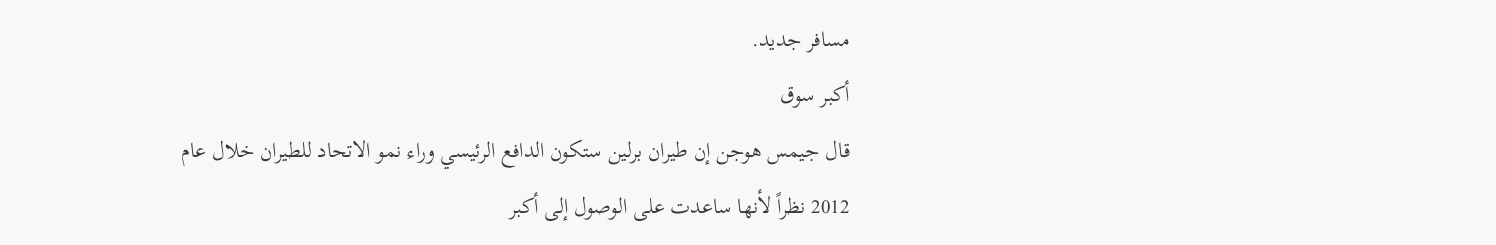مسافر جديد.
أكبر سوق
قال جيمس هوجن إن طيران برلين ستكون الدافع الرئيسي وراء نمو الاتحاد للطيران خلال عام 2012 نظراً لأنها ساعدت على الوصول إلى أكبر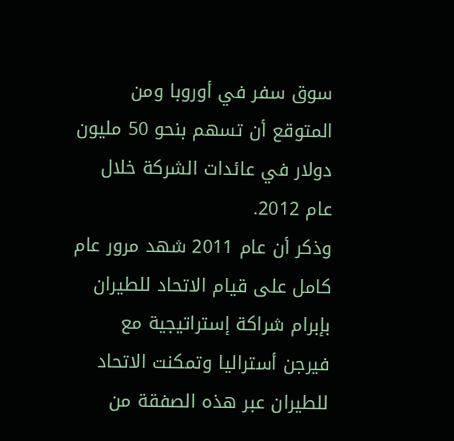سوق سفر في أوروبا ومن المتوقع أن تسهم بنحو 50 مليون دولار في عائدات الشركة خلال عام 2012.
وذكر أن عام 2011 شهد مرور عام كامل على قيام الاتحاد للطيران بإبرام شراكة إستراتيجية مع فيرجن أستراليا وتمكنت الاتحاد للطيران عبر هذه الصفقة من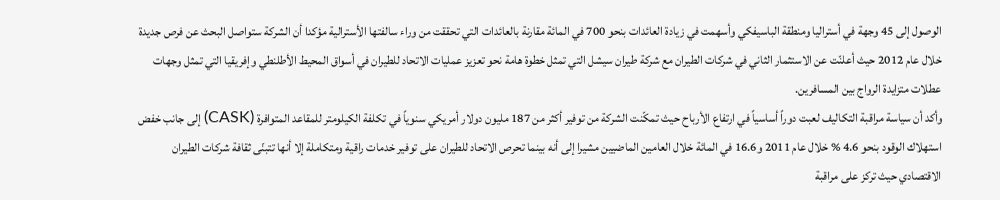الوصول إلى 45 وجهة في أستراليا ومنطقة الباسيفكي وأسهمت في زيادة العائدات بنحو 700 في المائة مقارنة بالعائدات التي تحققت من وراء سالفتها الأسترالية مؤكدا أن الشركة ستواصل البحث عن فرص جديدة خلال عام 2012 حيث أعلنّت عن الاستثمار الثاني في شركات الطيران مع شركة طيران سيشل التي تمثل خطوة هامة نحو تعزيز عمليات الاتحاد للطيران في أسواق المحيط الأطلنطي وإفريقيا التي تمثل وجهات عطلات متزايدة الرواج بين المسافرين.
وأكد أن سياسة مراقبة التكاليف لعبت دوراً أساسياً في ارتفاع الأرباح حيث تمكّنت الشركة من توفير أكثر من 187 مليون دولار أمريكي سنوياً في تكلفة الكيلومتر للمقاعد المتوافرة (CASK) إلى جانب خفض استهلاك الوقود بنحو 4.6 % خلال عام 2011 و16.6 في المائة خلال العامين الماضيين مشيرا إلى أنه بينما تحرص الاتحاد للطيران على توفير خدمات راقية ومتكاملة إلا أنها تتبنّى ثقافة شركات الطيران الاقتصادي حيث تركز على مراقبة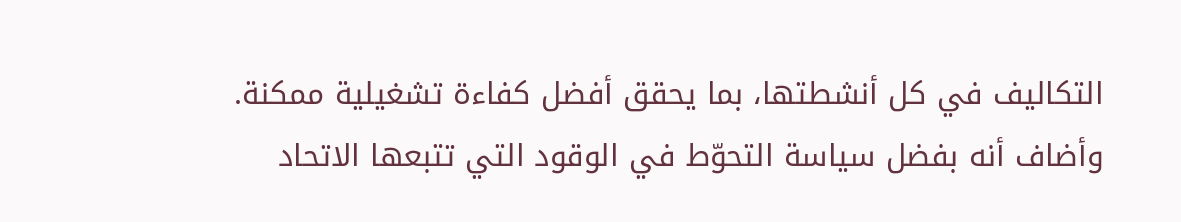التكاليف في كل أنشطتها، بما يحقق أفضل كفاءة تشغيلية ممكنة.
وأضاف أنه بفضل سياسة التحوّط في الوقود التي تتبعها الاتحاد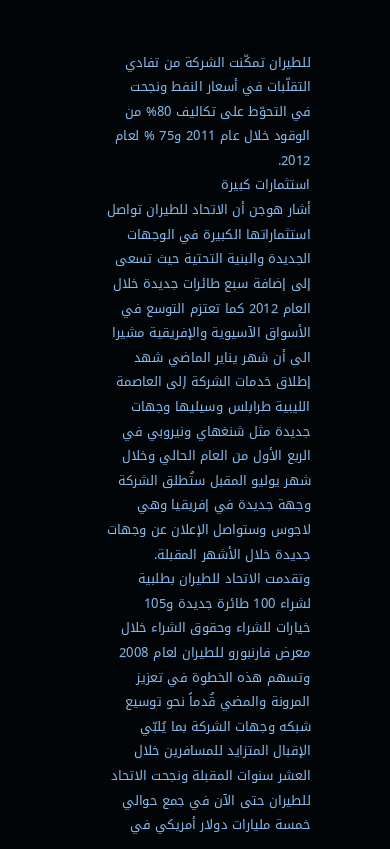للطيران تمكّنت الشركة من تفادي التقلّبات في أسعار النفط ونجحت في التحوّط على تكاليف 80% من الوقود خلال عام 2011 و75 % لعام 2012.
استثمارات كبيرة
أشار هوجن أن الاتحاد للطيران تواصل استثماراتها الكبيرة في الوجهات الجديدة والبنية التحتية حيث تسعى إلى إضافة سبع طائرات جديدة خلال العام 2012 كما تعتزم التوسع في الأسواق الآسيوية والإفريقية مشيرا الى أن شهر يناير الماضي شهد إطلاق خدمات الشركة إلى العاصمة الليبية طرابلس وسيليها وجهات جديدة مثل شنغهاي ونيروبي في الربع الأول من العام الحالي وخلال شهر يوليو المقبل ستُطلق الشركة وجهة جديدة في إفريقيا وهي لاجوس وستواصل الإعلان عن وجهات جديدة خلال الأشهر المقبلة.
وتقدمت الاتحاد للطيران بطلبية لشراء 100 طائرة جديدة و105 خيارات للشراء وحقوق الشراء خلال معرض فارنبورو للطيران لعام 2008 وتسهم هذه الخطوة في تعزيز المرونة والمضي قُدماً نحو توسيع شبكه وجهات الشركة بما يُلبّي الإقبال المتزايد للمسافرين خلال العشر سنوات المقبلة ونجحت الاتحاد للطيران حتى الآن في جمع حوالي خمسة مليارات دولار أمريكي في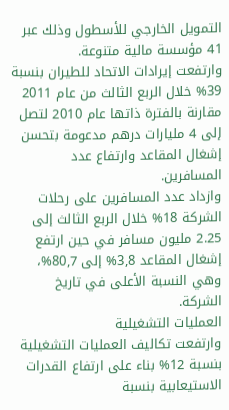التمويل الخارجي للأسطول وذلك عبر 41 مؤسسة مالية متنوعة.
وارتفعت إيرادات الاتحاد للطيران بنسبة 39% خلال الربع الثالث من عام 2011 مقارنة بالفترة ذاتها عام 2010 لتصل إلى 4 مليارات درهم مدعومة بتحسن إشغال المقاعد وارتفاع عدد المسافرين.
وازداد عدد المسافرين على رحلات الشركة 18% خلال الربع الثالث إلى 2.25 مليون مسافر في حين ارتفع إشغال المقاعد 3,8% إلى 80,7%، وهي النسبة الأعلى في تاريخ الشركة.
العمليات التشغيلية
وارتفعت تكاليف العمليات التشغيلية بنسبة 12% بناء على ارتفاع القدرات الاستيعابية بنسبة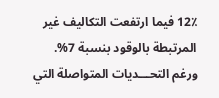12٪ فيما ارتفعت التكاليف غير المرتبطة بالوقود بنسبة 7%.
ورغم التحـــديات المتواصلة التي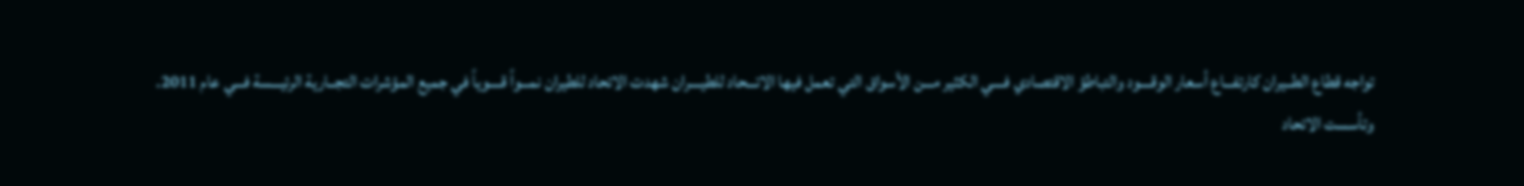تواجه قطاع الطــيران كارتفـــاع أسعار الوقــــود والتباطؤ الاقتصادي فــــي الكثير مـــن الأسواق التي تعمل فيها الاتـــحاد للطيــــران شهدت الاتحاد للطيران نمـــواً قــــوياً في جميع المؤشرات التجــارية الرئيـــسة فـــي عام 2011.
وتأسست الاتحاد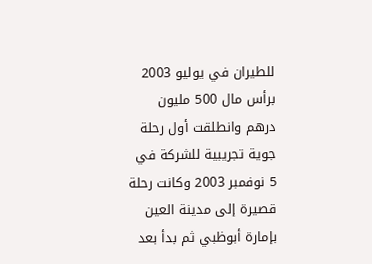للطيران في يوليو 2003 برأس مال 500 مليون درهم وانطلقت أول رحلة جوية تجريبية للشركة في 5 نوفمبر 2003 وكانت رحلة قصيرة إلى مدينة العين بإمارة أبوظبي ثم بدأ بعد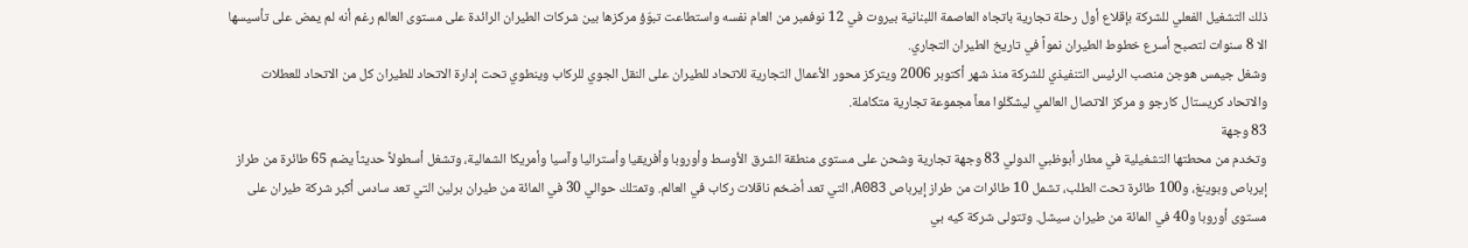ذلك التشغيل الفعلي للشركة بإقلاع أول رحلة تجارية باتجاه العاصمة اللبنانية بيروت في 12 نوفمبر من العام نفسه واستطاعت تبوّؤ مركزها بين شركات الطيران الرائدة على مستوى العالم رغم أنه لم يمض على تأسيسها الا 8 سنوات لتصبح أسرع خطوط الطيران نمواً في تاريخ الطيران التجاري.
وشغل جيمس هوجن منصب الرئيس التنفيذي للشركة منذ شهر أكتوبر 2006 ويتركز محور الأعمال التجارية للاتحاد للطيران على النقل الجوي للركاب وينطوي تحت إدارة الاتحاد للطيران كل من الاتحاد للعطلات والاتحاد كريستال كارجو و مركز الاتصال العالمي ليشكّلوا معاً مجموعة تجارية متكاملة.
83 وجهة
وتخدم من محطتها التشغيلية في مطار أبوظبي الدولي 83 وجهة تجارية وشحن على مستوى منطقة الشرق الأوسط وأوروبا وأفريقيا وأستراليا وآسيا وأمريكا الشمالية، وتشغل أسطولاً حديثاً يضم 65 طائرة من طراز إيرباص وبوينغ، و100 طائرة تحت الطلب، تشمل 10 طائرات من طراز إيرباص A083، التي تعد أضخم ناقلات ركاب في العالم. وتمتلك حوالي 30 في المائة من طيران برلين التي تعد سادس أكبر شركة طيران على مستوى أوروبا و40 في المائة من طيران سيشل. وتتولى شركة كيه بي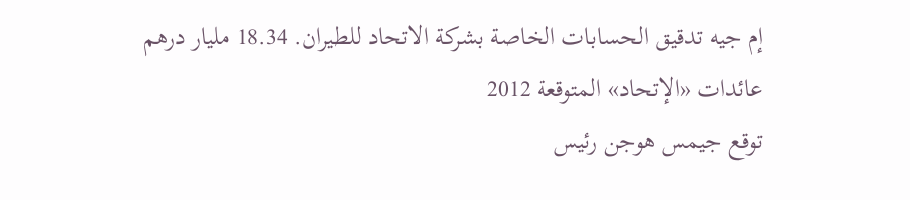إم جيه تدقيق الحسابات الخاصة بشركة الاتحاد للطيران. 18.34 مليار درهم عائدات «الإتحاد» المتوقعة 2012
توقع جيمس هوجن رئيس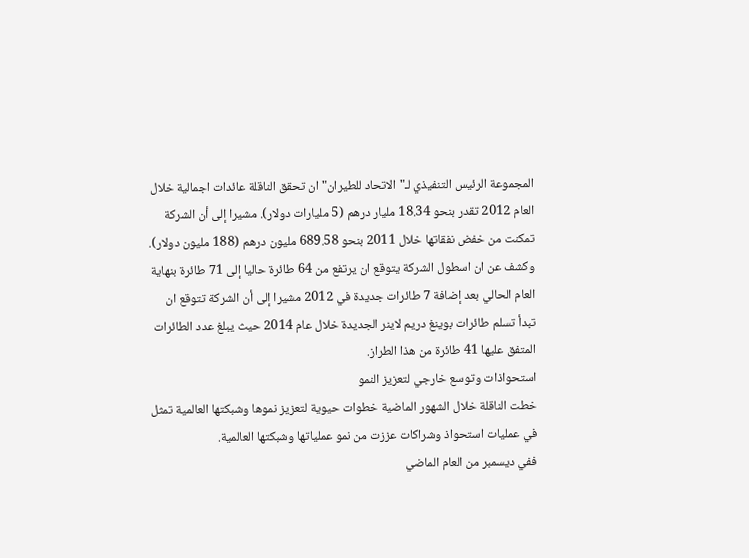المجموعة الرئيس التنفيذي لـ"الاتحاد للطيران" ان تحقق الناقلة عائدات اجمالية خلال العام 2012 تقدر بنحو 18.34 مليار درهم (5 مليارات دولار). مشيرا إلى أن الشركة تمكنت من خفض نفقاتها خلال 2011 بنحو 689.58 مليون درهم (188 مليون دولار).
وكشف عن ان اسطول الشركة يتوقع ان يرتفع من 64 طائرة حاليا إلى 71 طائرة بنهاية العام الحالي بعد إضافة 7 طائرات جديدة في 2012 مشيرا إلى أن الشركة تتوقع ان تبدأ تسلم طائرات بوينغ دريم لاينر الجديدة خلال عام 2014 حيث يبلغ عدد الطائرات المتفق عليها 41 طائرة من هذا الطراز.
استحواذات وتوسع خارجي لتعزيز النمو
خطت الناقلة خلال الشهور الماضية خطوات حيوية لتعزيز نموها وشبكتها العالمية تمثل في عمليات استحواذ وشراكات عززت من نمو عملياتها وشبكتها العالمية.
ففي ديسمبر من العام الماضي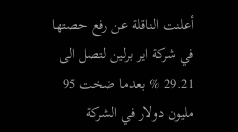أعلنت الناقلة عن رفع حصتها في شركة اير برلين لتصل الى 29.21 % بعدما ضخت 95 مليون دولار في الشركة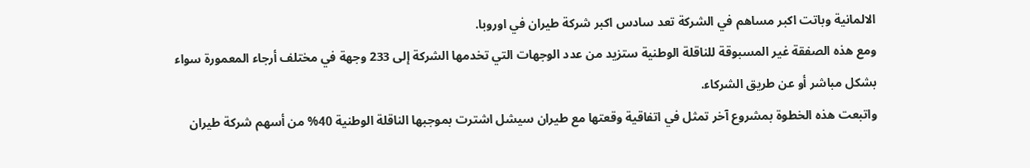الالمانية وباتت اكبر مساهم في الشركة تعد سادس اكبر شركة طيران في اوروبا.
ومع هذه الصفقة غير المسبوقة للناقلة الوطنية ستزيد من عدد الوجهات التي تخدمها الشركة إلى 233 وجهة في مختلف أرجاء المعمورة سواء بشكل مباشر أو عن طريق الشركاء.
واتبعت هذه الخطوة بمشروع آخر تمثل في اتفاقية وقعتها مع طيران سيشل اشترت بموجبها الناقلة الوطنية 40% من أسهم شركة طيران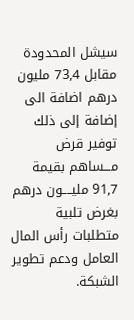سيشل المحدودة مقابل 73,4 مليون درهم اضافة الى إضافة إلى ذلك توفير قرض مـــساهم بقيمة 91,7 مليــــون درهم بغرض تلبية متطلبات رأس المال العامل ودعم تطوير الشبكة.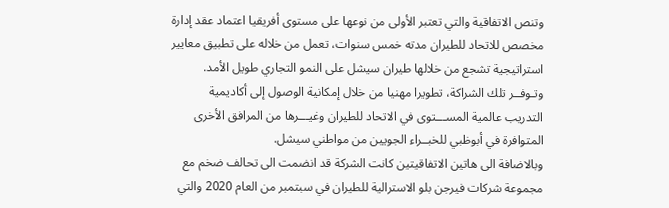وتنص الاتفاقية والتي تعتبر الأولى من نوعها على مستوى أفريقيا اعتماد عقد إدارة مخصص للاتحاد للطيران مدته خمس سنوات، تعمل من خلاله على تطبيق معايير استراتيجية تشجع من خلالها طيران سيشل على النمو التجاري طويل الأمد.
وتـوفــر تلك الشراكة، تطويرا مهنيا من خلال إمكانية الوصول إلى أكاديمية التدريب عالمية المســـتوى في الاتحاد للطيران وغيـــرها من المرافق الأخرى المتوافرة في أبوظبي للخبــراء الجويين من مواطني سيشل.
وبالاضافة الى هاتين الاتفاقيتين كانت الشركة قد انضمت الى تحالف ضخم مع مجموعة شركات فيرجن بلو الاسترالية للطيران في سبتمبر من العام 2020 والتي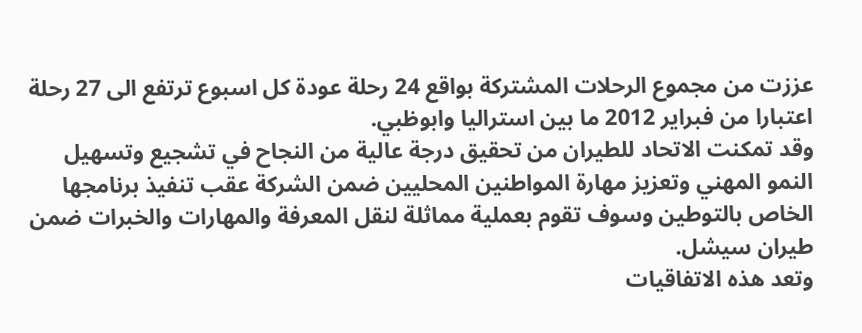عززت من مجموع الرحلات المشتركة بواقع 24 رحلة عودة كل اسبوع ترتفع الى 27 رحلة اعتبارا من فبراير 2012 ما بين استراليا وابوظبي.
وقد تمكنت الاتحاد للطيران من تحقيق درجة عالية من النجاح في تشجيع وتسهيل النمو المهني وتعزيز مهارة المواطنين المحليين ضمن الشركة عقب تنفيذ برنامجها الخاص بالتوطين وسوف تقوم بعملية مماثلة لنقل المعرفة والمهارات والخبرات ضمن طيران سيشل.
وتعد هذه الاتفاقيات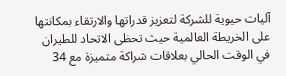آليات حيوية للشركة لتعزيز قدراتها والارتقاء بمكانتها على الخريطة العالمية حيث تحظى الاتحاد للطيران في الوقت الحالي بعلاقات شراكة متميزة مع 34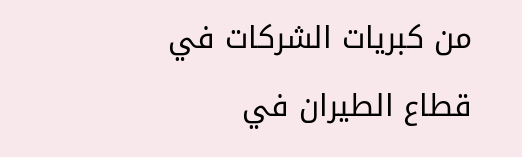من كبريات الشركات في قطاع الطيران في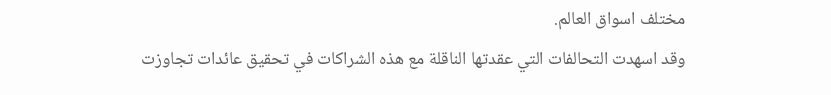مختلف اسواق العالم.
وقد اسهدت التحالفات التي عقدتها الناقلة مع هذه الشراكات في تحقيق عائدات تجاوزت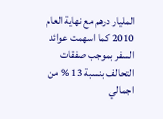المليار درهم مع نهاية العام 2010 كما اسهمت عوائد السفر بموجب صفقات التحالف بنسبة 13 % من اجمالي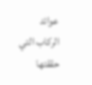عوائد الركاب التي حققتها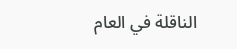الناقلة في العام